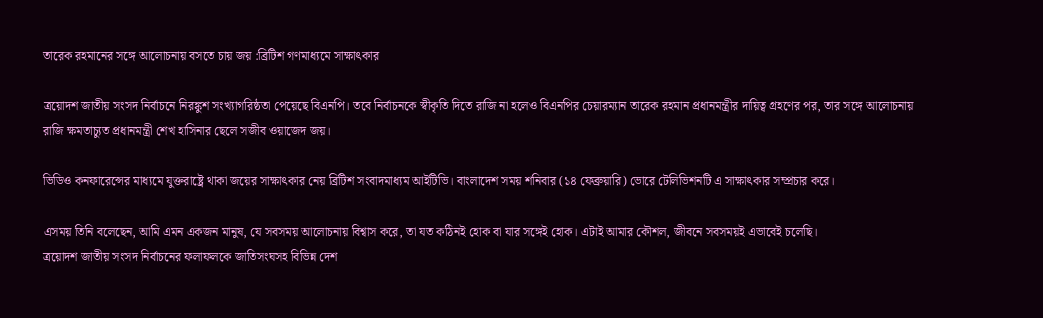তারেক রহমানের সঙ্গে আলোচনায় বসতে চায় জয় :ব্রিটিশ গণমাধ্যমে সাক্ষাৎকার

ত্রয়োদশ জাতীয় সংসদ নির্বাচনে নিরঙ্কুশ সংখ্যাগরিষ্ঠতা পেয়েছে বিএনপি। তবে নির্বাচনকে স্বীকৃতি দিতে রাজি না হলেও বিএনপির চেয়ারম্যান তারেক রহমান প্রধানমন্ত্রীর দায়িত্ব গ্রহণের পর, তার সঙ্গে আলোচনায় রাজি ক্ষমতাচ্যুত প্রধানমন্ত্রী শেখ হাসিনার ছেলে সজীব ওয়াজেদ জয়।

ভিডিও কনফারেন্সের মাধ্যমে যুক্তরাষ্ট্রে থাকা জয়ের সাক্ষাৎকার নেয় ব্রিটিশ সংবাদমাধ্যম আইটিভি। বাংলাদেশ সময় শনিবার (১৪ ফেব্রুয়ারি) ভোরে টেলিভিশনটি এ সাক্ষাৎকার সম্প্রচার করে।

এসময় তিনি বলেছেন, আমি এমন একজন মানুষ, যে সবসময় আলোচনায় বিশ্বাস করে, তা যত কঠিনই হোক বা যার সঙ্গেই হোক। এটাই আমার কৌশল, জীবনে সবসময়ই এভাবেই চলেছি।
ত্রয়োদশ জাতীয় সংসদ নির্বাচনের ফলাফলকে জাতিসংঘসহ বিভিন্ন দেশ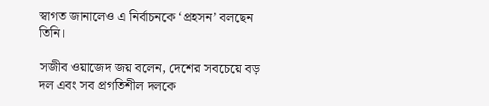স্বাগত জানালেও এ নির্বাচনকে ‘প্রহসন’ বলছেন তিনি।

সজীব ওয়াজেদ জয় বলেন, দেশের সবচেয়ে বড় দল এবং সব প্রগতিশীল দলকে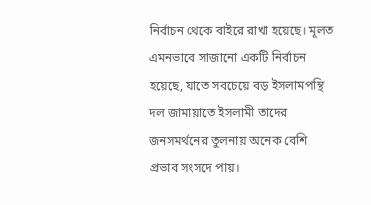নির্বাচন থেকে বাইরে রাখা হয়েছে। মূলত এমনভাবে সাজানো একটি নির্বাচন হয়েছে, যাতে সবচেয়ে বড় ইসলামপন্থি দল জামায়াতে ইসলামী তাদের জনসমর্থনের তুলনায় অনেক বেশি প্রভাব সংসদে পায়।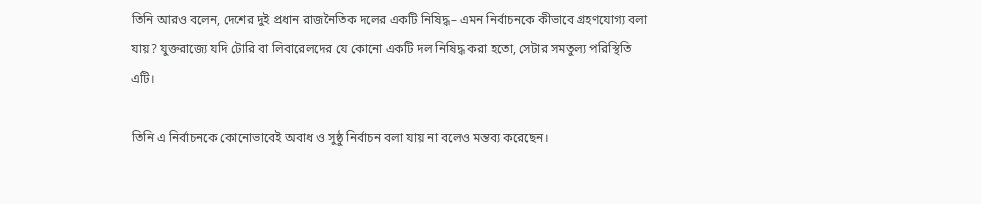তিনি আরও বলেন, দেশের দুই প্রধান রাজনৈতিক দলের একটি নিষিদ্ধ– এমন নির্বাচনকে কীভাবে গ্রহণযোগ্য বলা যায়? যুক্তরাজ্যে যদি টোরি বা লিবারেলদের যে কোনো একটি দল নিষিদ্ধ করা হতো, সেটার সমতুল্য পরিস্থিতি এটি।

তিনি এ নির্বাচনকে কোনোভাবেই অবাধ ও সুষ্ঠু নির্বাচন বলা যায় না বলেও মন্তব্য করেছেন।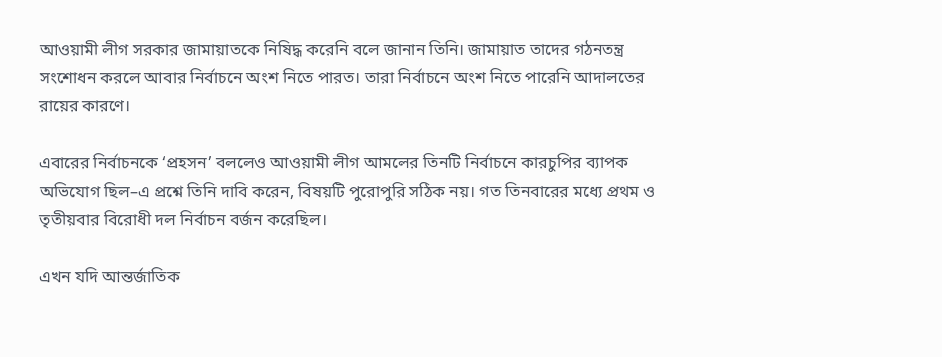আওয়ামী লীগ সরকার জামায়াতকে নিষিদ্ধ করেনি বলে জানান তিনি। জামায়াত তাদের গঠনতন্ত্র সংশোধন করলে আবার নির্বাচনে অংশ নিতে পারত। তারা নির্বাচনে অংশ নিতে পারেনি আদালতের রায়ের কারণে।

এবারের নির্বাচনকে ‘প্রহসন’ বললেও আওয়ামী লীগ আমলের তিনটি নির্বাচনে কারচুপির ব্যাপক অভিযোগ ছিল–এ প্রশ্নে তিনি দাবি করেন, বিষয়টি পুরোপুরি সঠিক নয়। গত তিনবারের মধ্যে প্রথম ও তৃতীয়বার বিরোধী দল নির্বাচন বর্জন করেছিল।

এখন যদি আন্তর্জাতিক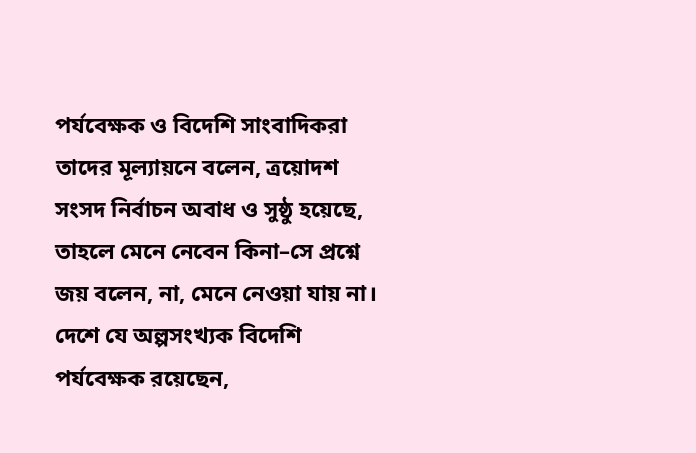পর্যবেক্ষক ও বিদেশি সাংবাদিকরা তাদের মূল্যায়নে বলেন, ত্রয়োদশ সংসদ নির্বাচন অবাধ ও সুষ্ঠু হয়েছে, তাহলে মেনে নেবেন কিনা–সে প্রশ্নে জয় বলেন, না, মেনে নেওয়া যায় না। দেশে যে অল্পসংখ্যক বিদেশি পর্যবেক্ষক রয়েছেন,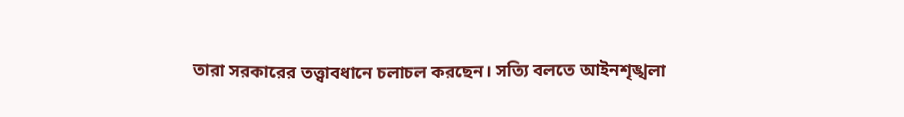তারা সরকারের তত্ত্বাবধানে চলাচল করছেন। সত্যি বলতে আইনশৃঙ্খলা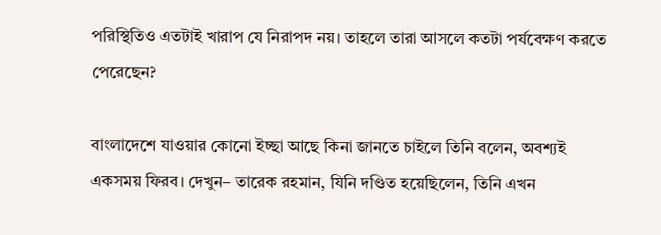পরিস্থিতিও এতটাই খারাপ যে নিরাপদ নয়। তাহলে তারা আসলে কতটা পর্যবেক্ষণ করতে পেরেছেন?

বাংলাদেশে যাওয়ার কোনো ইচ্ছা আছে কিনা জানতে চাইলে তিনি বলেন, অবশ্যই একসময় ফিরব। দেখুন– তারেক রহমান, যিনি দণ্ডিত হয়েছিলেন, তিনি এখন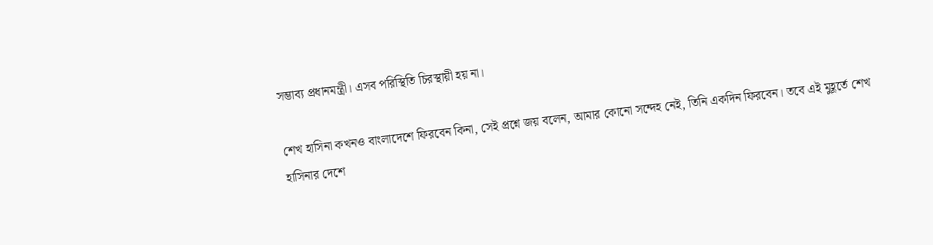সম্ভাব্য প্রধানমন্ত্রী। এসব পরিস্থিতি চিরস্থায়ী হয় না।

শেখ হাসিনা কখনও বাংলাদেশে ফিরবেন কিনা, সেই প্রশ্নে জয় বলেন, আমার কোনো সন্দেহ নেই, তিনি একদিন ফিরবেন। তবে এই মুহূর্তে শেখ হাসিনার দেশে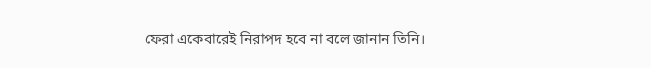ফেরা একেবারেই নিরাপদ হবে না বলে জানান তিনি।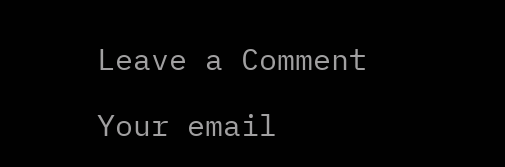Leave a Comment

Your email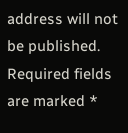address will not be published. Required fields are marked *